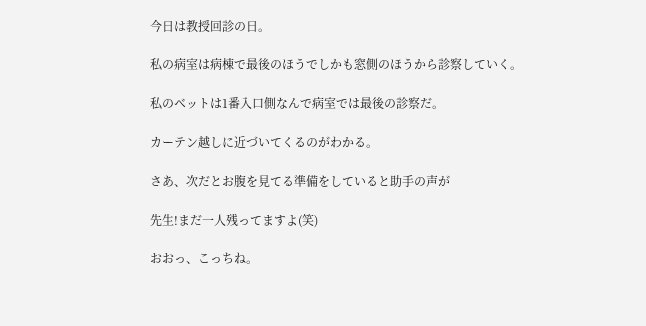今日は教授回診の日。

私の病室は病棟で最後のほうでしかも窓側のほうから診察していく。

私のベットは1番入口側なんで病室では最後の診察だ。

カーテン越しに近づいてくるのがわかる。

さあ、次だとお腹を見てる準備をしていると助手の声が

先生!まだ一人残ってますよ(笑)

おおっ、こっちね。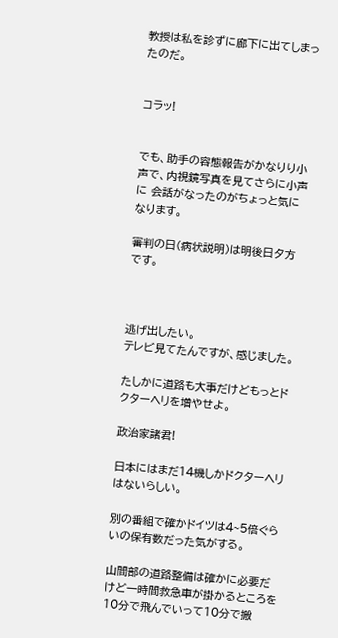教授は私を診ずに廊下に出てしまったのだ。


コラッ!


でも、助手の容態報告がかなりり小声で、内視鏡写真を見てさらに小声に 会話がなったのがちょっと気になります。

審判の日(病状説明)は明後日夕方です。



逃げ出したい。
テレビ見てたんですが、感じました。

たしかに道路も大事だけどもっとドクターヘリを増やせよ。

政治家諸君!

日本にはまだ14機しかドクターヘリはないらしい。

別の番組で確かドイツは4~5倍ぐらいの保有数だった気がする。

山間部の道路整備は確かに必要だけど一時間救急車が掛かるところを10分で飛んでいって10分で搬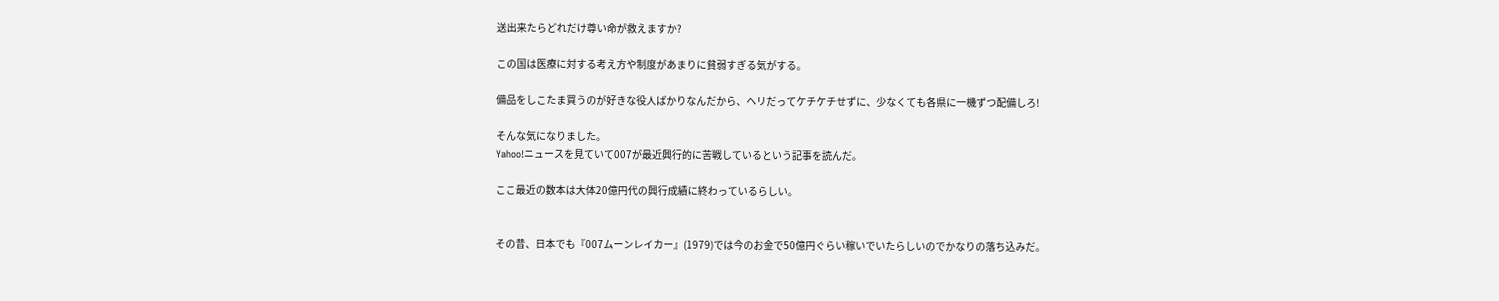送出来たらどれだけ尊い命が救えますか?

この国は医療に対する考え方や制度があまりに貧弱すぎる気がする。

備品をしこたま買うのが好きな役人ばかりなんだから、ヘリだってケチケチせずに、少なくても各県に一機ずつ配備しろ!

そんな気になりました。
Yahoo!ニュースを見ていて007が最近興行的に苦戦しているという記事を読んだ。

ここ最近の数本は大体20億円代の興行成績に終わっているらしい。


その昔、日本でも『007ムーンレイカー』(1979)では今のお金で50億円ぐらい稼いでいたらしいのでかなりの落ち込みだ。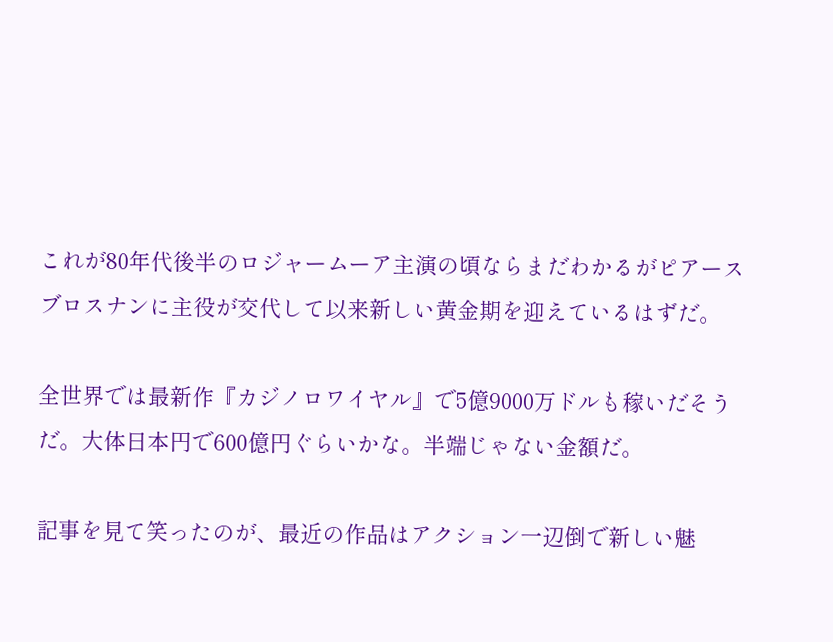これが80年代後半のロジャームーア主演の頃ならまだわかるがピアースブロスナンに主役が交代して以来新しい黄金期を迎えているはずだ。

全世界では最新作『カジノロワイヤル』で5億9000万ドルも稼いだそうだ。大体日本円で600億円ぐらいかな。半端じゃない金額だ。

記事を見て笑ったのが、最近の作品はアクション一辺倒で新しい魅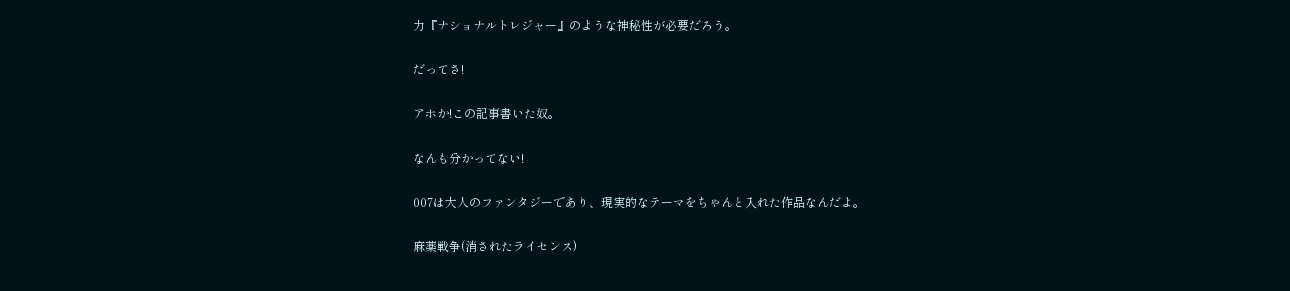力『ナショナルトレジャー』のような神秘性が必要だろう。

だってさ!

アホか!この記事書いた奴。

なんも分かってない!

007は大人のファンタジーであり、現実的なテーマをちゃんと入れた作品なんだよ。

麻薬戦争(消されたライセンス)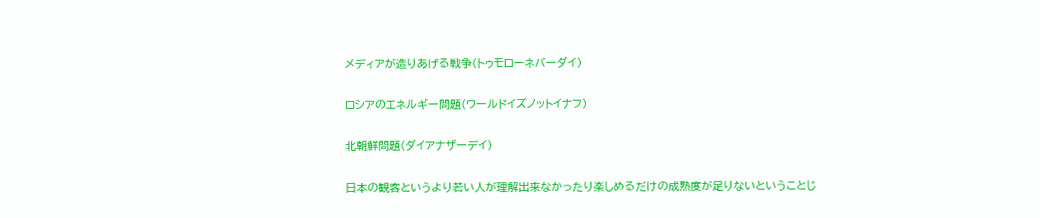メディアが造りあげる戦争(トゥモローネバーダイ)

ロシアのエネルギー問題(ワールドイズノットイナフ)

北朝鮮問題(ダイアナザーデイ)

日本の観客というより若い人が理解出来なかったり楽しめるだけの成熟度が足りないということじ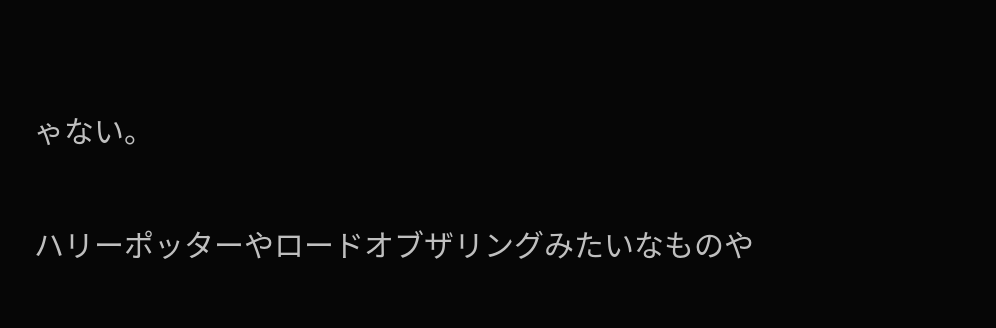ゃない。

ハリーポッターやロードオブザリングみたいなものや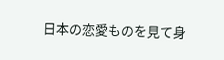日本の恋愛ものを見て身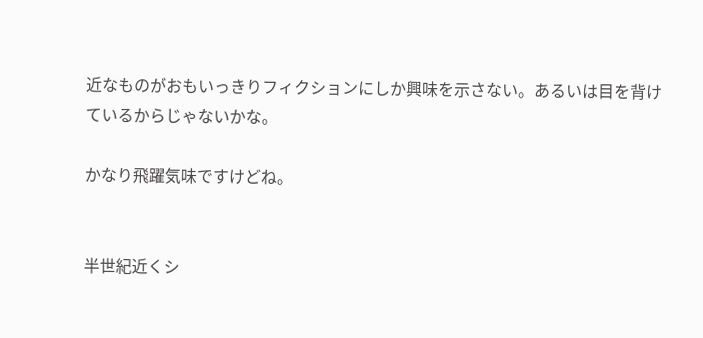近なものがおもいっきりフィクションにしか興味を示さない。あるいは目を背けているからじゃないかな。

かなり飛躍気味ですけどね。


半世紀近くシ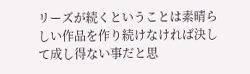リーズが続くということは素晴らしい作品を作り続けなければ決して成し得ない事だと思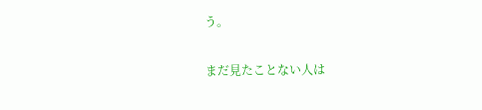う。

まだ見たことない人は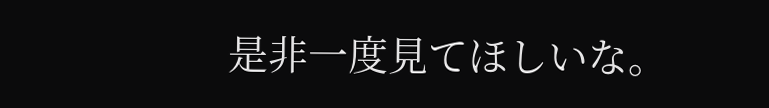是非一度見てほしいな。